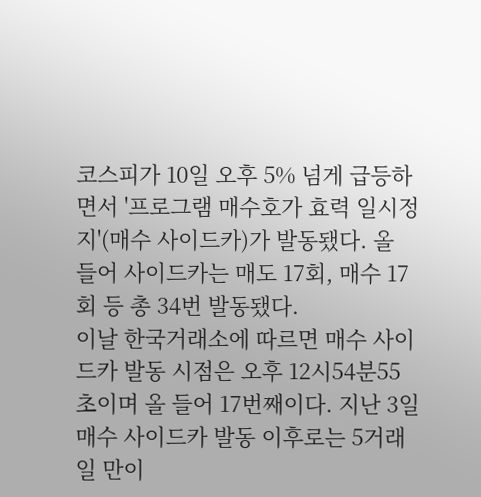코스피가 10일 오후 5% 넘게 급등하면서 '프로그램 매수호가 효력 일시정지'(매수 사이드카)가 발동됐다. 올 들어 사이드카는 매도 17회, 매수 17회 등 총 34번 발동됐다.
이날 한국거래소에 따르면 매수 사이드카 발동 시점은 오후 12시54분55초이며 올 들어 17번째이다. 지난 3일 매수 사이드카 발동 이후로는 5거래일 만이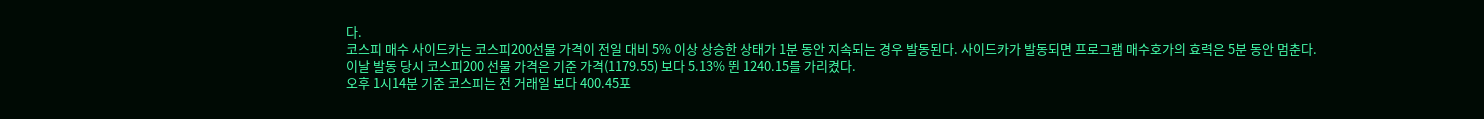다.
코스피 매수 사이드카는 코스피200선물 가격이 전일 대비 5% 이상 상승한 상태가 1분 동안 지속되는 경우 발동된다. 사이드카가 발동되면 프로그램 매수호가의 효력은 5분 동안 멈춘다.
이날 발동 당시 코스피200 선물 가격은 기준 가격(1179.55) 보다 5.13% 뛴 1240.15를 가리켰다.
오후 1시14분 기준 코스피는 전 거래일 보다 400.45포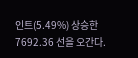인트(5.49%) 상승한 7692.36 선을 오간다.